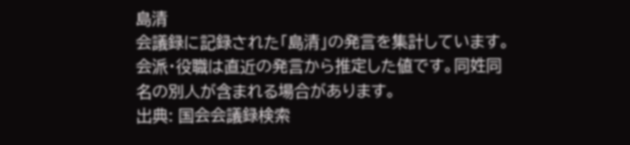島清
会議録に記録された「島清」の発言を集計しています。会派・役職は直近の発言から推定した値です。同姓同名の別人が含まれる場合があります。
出典: 国会会議録検索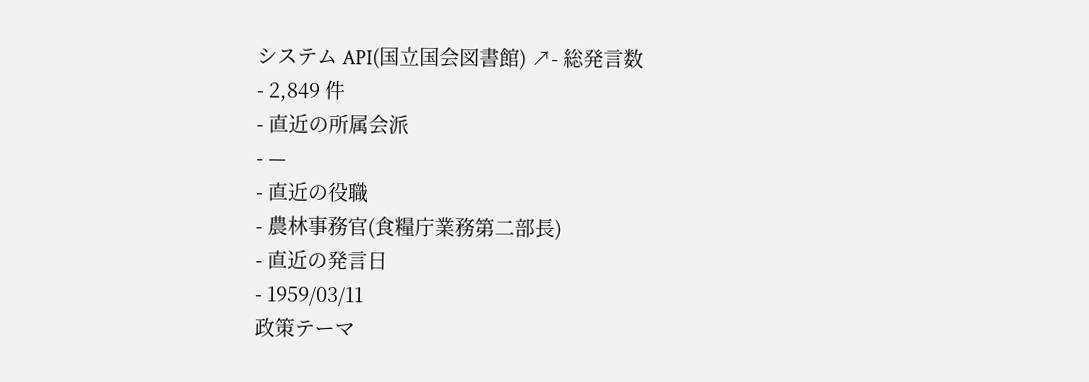システム API(国立国会図書館) ↗- 総発言数
- 2,849 件
- 直近の所属会派
- —
- 直近の役職
- 農林事務官(食糧庁業務第二部長)
- 直近の発言日
- 1959/03/11
政策テーマ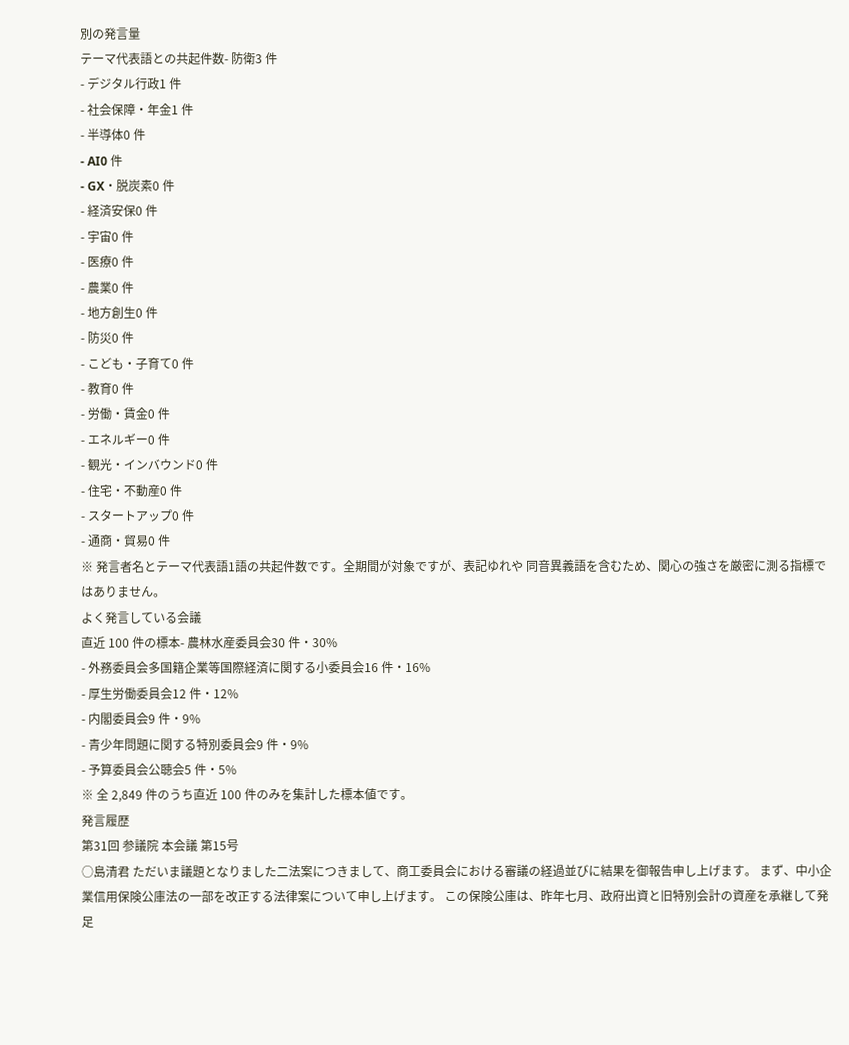別の発言量
テーマ代表語との共起件数- 防衛3 件
- デジタル行政1 件
- 社会保障・年金1 件
- 半導体0 件
- AI0 件
- GX・脱炭素0 件
- 経済安保0 件
- 宇宙0 件
- 医療0 件
- 農業0 件
- 地方創生0 件
- 防災0 件
- こども・子育て0 件
- 教育0 件
- 労働・賃金0 件
- エネルギー0 件
- 観光・インバウンド0 件
- 住宅・不動産0 件
- スタートアップ0 件
- 通商・貿易0 件
※ 発言者名とテーマ代表語1語の共起件数です。全期間が対象ですが、表記ゆれや 同音異義語を含むため、関心の強さを厳密に測る指標ではありません。
よく発言している会議
直近 100 件の標本- 農林水産委員会30 件・30%
- 外務委員会多国籍企業等国際経済に関する小委員会16 件・16%
- 厚生労働委員会12 件・12%
- 内閣委員会9 件・9%
- 青少年問題に関する特別委員会9 件・9%
- 予算委員会公聴会5 件・5%
※ 全 2,849 件のうち直近 100 件のみを集計した標本値です。
発言履歴
第31回 参議院 本会議 第15号
○島清君 ただいま議題となりました二法案につきまして、商工委員会における審議の経過並びに結果を御報告申し上げます。 まず、中小企業信用保険公庫法の一部を改正する法律案について申し上げます。 この保険公庫は、昨年七月、政府出資と旧特別会計の資産を承継して発足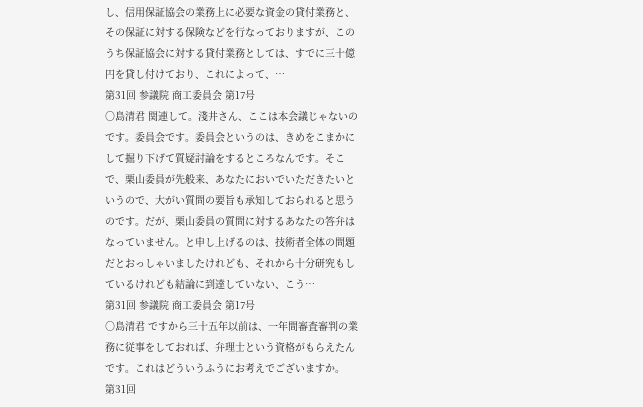し、信用保証協会の業務上に必要な資金の貸付業務と、その保証に対する保険などを行なっておりますが、このうち保証協会に対する貸付業務としては、すでに三十億円を貸し付けており、これによって、…
第31回 参議院 商工委員会 第17号
○島清君 関連して。淺井さん、ここは本会議じゃないのです。委員会です。委員会というのは、きめをこまかにして掘り下げて質疑討論をするところなんです。そこで、栗山委員が先般来、あなたにおいでいただきたいというので、大がい質問の要旨も承知しておられると思うのです。だが、栗山委員の質問に対するあなたの答弁はなっていません。と申し上げるのは、技術者全体の問題だとおっしゃいましたけれども、それから十分研究もしているけれども結論に到達していない、こう…
第31回 参議院 商工委員会 第17号
○島清君 ですから三十五年以前は、一年間審査審判の業務に従事をしておれば、弁理士という資格がもらえたんです。これはどういうふうにお考えでございますか。
第31回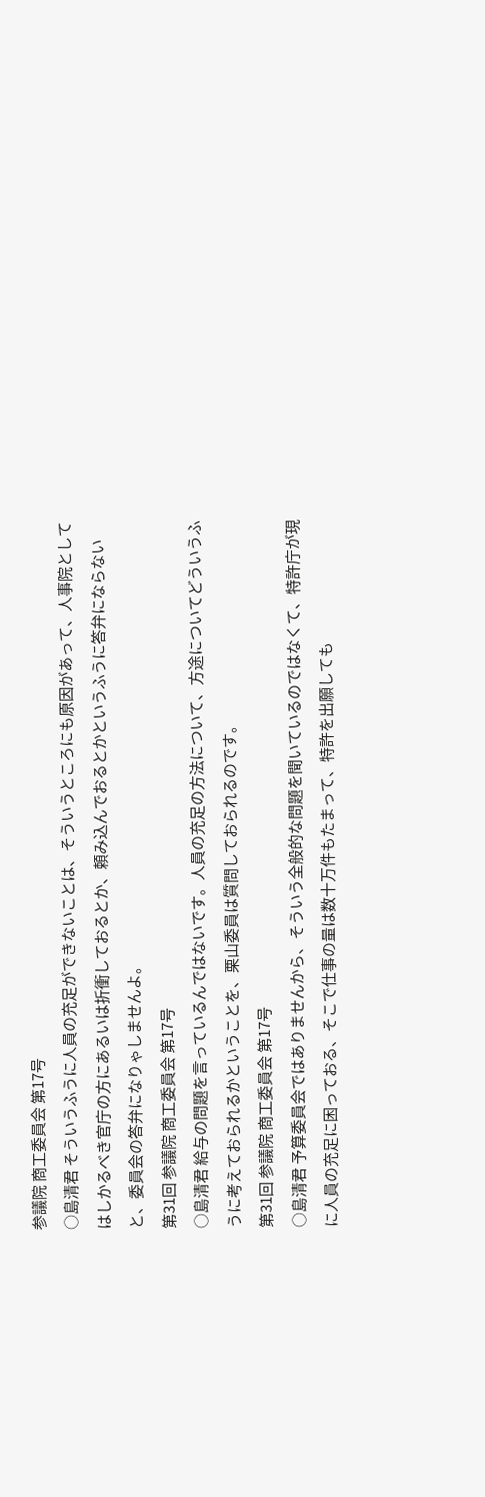参議院 商工委員会 第17号
○島清君 そういうふうに人員の充足ができないことは、そういうところにも原因があって、人事院としてはしかるべき官庁の方にあるいは折衝しておるとか、頼み込んでおるとかというふうに答弁にならないと、委員会の答弁になりゃしませんよ。
第31回 参議院 商工委員会 第17号
○島清君 給与の問題を言っているんではないです。人員の充足の方法について、方途についてどういうふうに考えておられるかということを、栗山委員は質問しておられるのです。
第31回 参議院 商工委員会 第17号
○島清君 予算委員会ではありませんから、そういう全般的な問題を聞いているのではなくて、特許庁が現に人員の充足に困っておる、そこで仕事の量は数十万件もたまって、特許を出願しても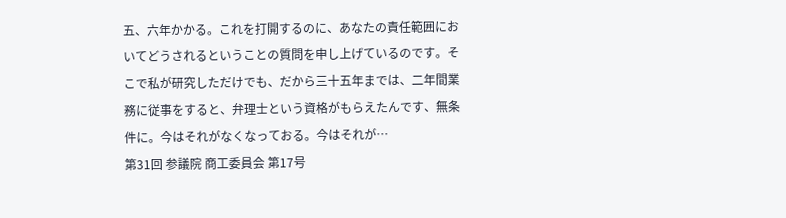五、六年かかる。これを打開するのに、あなたの責任範囲においてどうされるということの質問を申し上げているのです。そこで私が研究しただけでも、だから三十五年までは、二年間業務に従事をすると、弁理士という資格がもらえたんです、無条件に。今はそれがなくなっておる。今はそれが…
第31回 参議院 商工委員会 第17号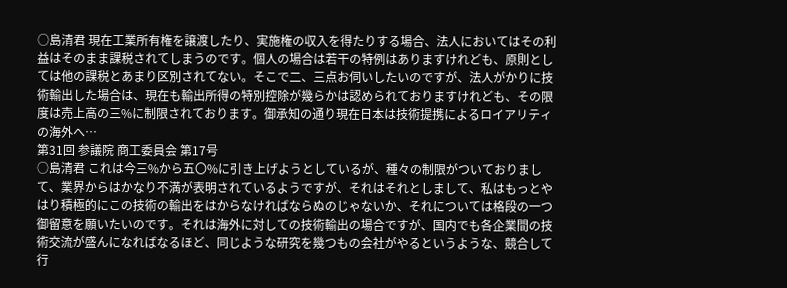○島清君 現在工業所有権を譲渡したり、実施権の収入を得たりする場合、法人においてはその利益はそのまま課税されてしまうのです。個人の場合は若干の特例はありますけれども、原則としては他の課税とあまり区別されてない。そこで二、三点お伺いしたいのですが、法人がかりに技術輸出した場合は、現在も輸出所得の特別控除が幾らかは認められておりますけれども、その限度は売上高の三%に制限されております。御承知の通り現在日本は技術提携によるロイアリティの海外へ…
第31回 参議院 商工委員会 第17号
○島清君 これは今三%から五〇%に引き上げようとしているが、種々の制限がついておりまして、業界からはかなり不満が表明されているようですが、それはそれとしまして、私はもっとやはり積極的にこの技術の輸出をはからなければならぬのじゃないか、それについては格段の一つ御留意を願いたいのです。それは海外に対しての技術輸出の場合ですが、国内でも各企業間の技術交流が盛んになればなるほど、同じような研究を幾つもの会社がやるというような、競合して行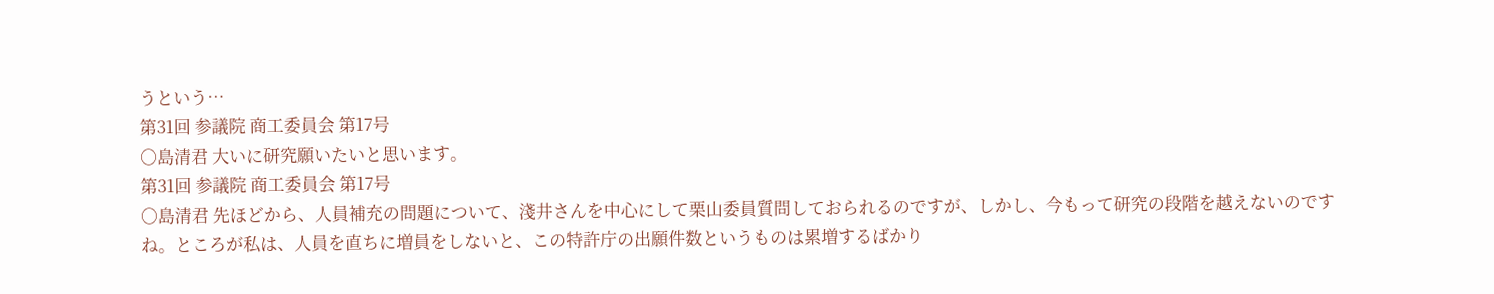うという…
第31回 参議院 商工委員会 第17号
○島清君 大いに研究願いたいと思います。
第31回 参議院 商工委員会 第17号
○島清君 先ほどから、人員補充の問題について、淺井さんを中心にして栗山委員質問しておられるのですが、しかし、今もって研究の段階を越えないのですね。ところが私は、人員を直ちに増員をしないと、この特許庁の出願件数というものは累増するばかり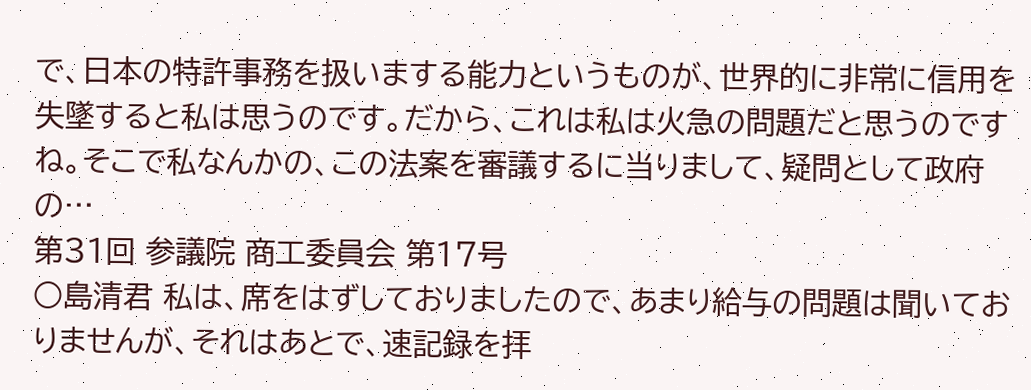で、日本の特許事務を扱いまする能力というものが、世界的に非常に信用を失墜すると私は思うのです。だから、これは私は火急の問題だと思うのですね。そこで私なんかの、この法案を審議するに当りまして、疑問として政府の…
第31回 参議院 商工委員会 第17号
○島清君 私は、席をはずしておりましたので、あまり給与の問題は聞いておりませんが、それはあとで、速記録を拝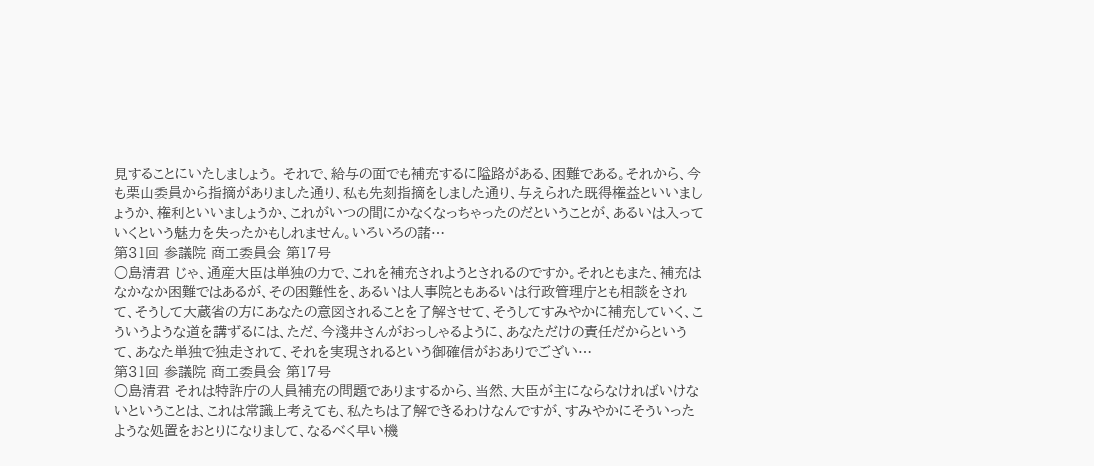見することにいたしましょう。 それで、給与の面でも補充するに隘路がある、困難である。それから、今も栗山委員から指摘がありました通り、私も先刻指摘をしました通り、与えられた既得権益といいましょうか、権利といいましょうか、これがいつの間にかなくなっちゃったのだということが、あるいは入っていくという魅力を失ったかもしれません。いろいろの諸…
第31回 参議院 商工委員会 第17号
○島清君 じゃ、通産大臣は単独の力で、これを補充されようとされるのですか。それともまた、補充はなかなか困難ではあるが、その困難性を、あるいは人事院ともあるいは行政管理庁とも相談をされて、そうして大蔵省の方にあなたの意図されることを了解させて、そうしてすみやかに補充していく、こういうような道を講ずるには、ただ、今淺井さんがおっしゃるように、あなただけの責任だからというて、あなた単独で独走されて、それを実現されるという御確信がおありでござい…
第31回 参議院 商工委員会 第17号
○島清君 それは特許庁の人員補充の問題でありまするから、当然、大臣が主にならなければいけないということは、これは常識上考えても、私たちは了解できるわけなんですが、すみやかにそういったような処置をおとりになりまして、なるべく早い機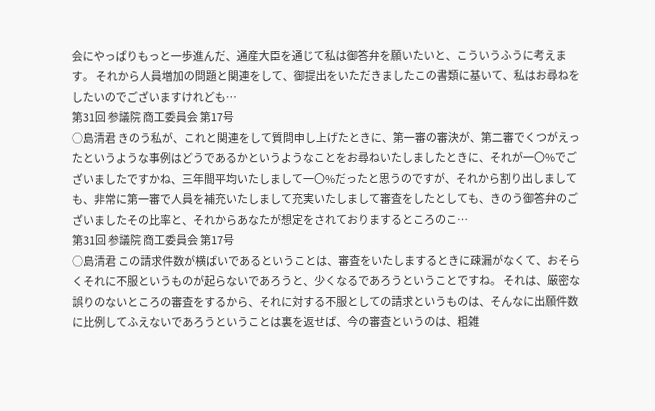会にやっぱりもっと一歩進んだ、通産大臣を通じて私は御答弁を願いたいと、こういうふうに考えます。 それから人員増加の問題と関連をして、御提出をいただきましたこの書類に基いて、私はお尋ねをしたいのでございますけれども…
第31回 参議院 商工委員会 第17号
○島清君 きのう私が、これと関連をして質問申し上げたときに、第一審の審決が、第二審でくつがえったというような事例はどうであるかというようなことをお尋ねいたしましたときに、それが一〇%でございましたですかね、三年間平均いたしまして一〇%だったと思うのですが、それから割り出しましても、非常に第一審で人員を補充いたしまして充実いたしまして審査をしたとしても、きのう御答弁のございましたその比率と、それからあなたが想定をされておりまするところのこ…
第31回 参議院 商工委員会 第17号
○島清君 この請求件数が横ばいであるということは、審査をいたしまするときに疎漏がなくて、おそらくそれに不服というものが起らないであろうと、少くなるであろうということですね。 それは、厳密な誤りのないところの審査をするから、それに対する不服としての請求というものは、そんなに出願件数に比例してふえないであろうということは裏を返せば、今の審査というのは、粗雑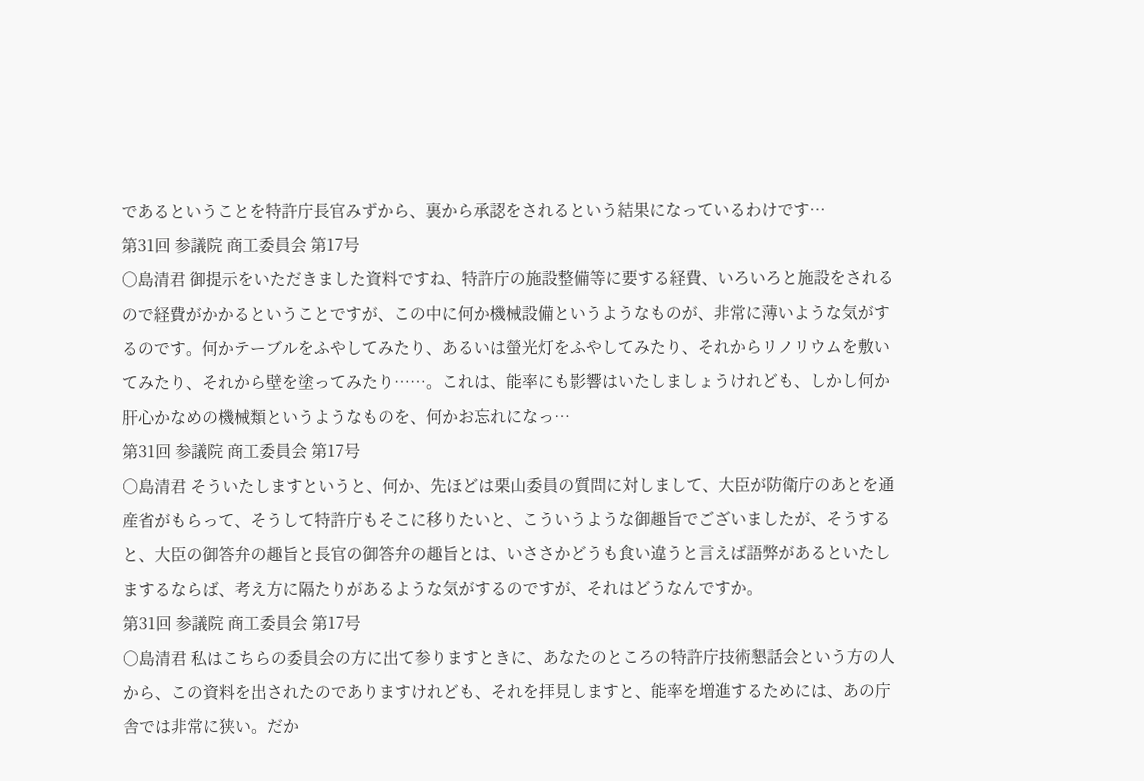であるということを特許庁長官みずから、裏から承認をされるという結果になっているわけです…
第31回 参議院 商工委員会 第17号
○島清君 御提示をいただきました資料ですね、特許庁の施設整備等に要する経費、いろいろと施設をされるので経費がかかるということですが、この中に何か機械設備というようなものが、非常に薄いような気がするのです。何かテーブルをふやしてみたり、あるいは螢光灯をふやしてみたり、それからリノリウムを敷いてみたり、それから壁を塗ってみたり……。これは、能率にも影響はいたしましょうけれども、しかし何か肝心かなめの機械類というようなものを、何かお忘れになっ…
第31回 参議院 商工委員会 第17号
○島清君 そういたしますというと、何か、先ほどは栗山委員の質問に対しまして、大臣が防衛庁のあとを通産省がもらって、そうして特許庁もそこに移りたいと、こういうような御趣旨でございましたが、そうすると、大臣の御答弁の趣旨と長官の御答弁の趣旨とは、いささかどうも食い違うと言えば語弊があるといたしまするならば、考え方に隔たりがあるような気がするのですが、それはどうなんですか。
第31回 参議院 商工委員会 第17号
○島清君 私はこちらの委員会の方に出て参りますときに、あなたのところの特許庁技術懇話会という方の人から、この資料を出されたのでありますけれども、それを拝見しますと、能率を増進するためには、あの庁舎では非常に狭い。だか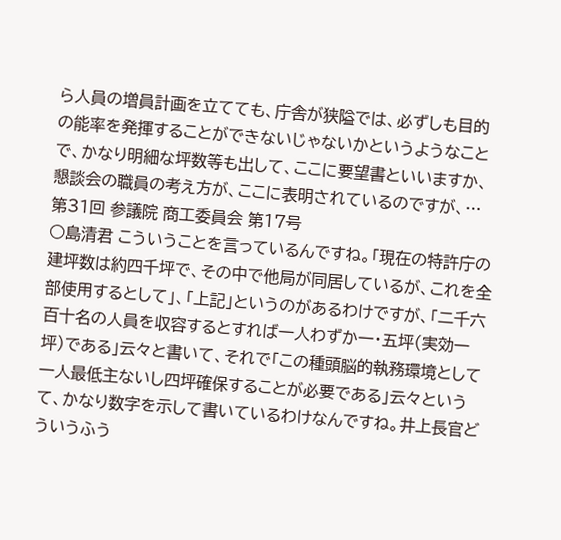ら人員の増員計画を立てても、庁舎が狭隘では、必ずしも目的の能率を発揮することができないじゃないかというようなことで、かなり明細な坪数等も出して、ここに要望書といいますか、懇談会の職員の考え方が、ここに表明されているのですが、…
第31回 参議院 商工委員会 第17号
○島清君 こういうことを言っているんですね。「現在の特許庁の建坪数は約四千坪で、その中で他局が同居しているが、これを全部使用するとして」、「上記」というのがあるわけですが、「二千六百十名の人員を収容するとすれば一人わずか一・五坪(実効一坪)である」云々と書いて、それで「この種頭脳的執務環境として一人最低主ないし四坪確保することが必要である」云々というて、かなり数字を示して書いているわけなんですね。井上長官どういうふう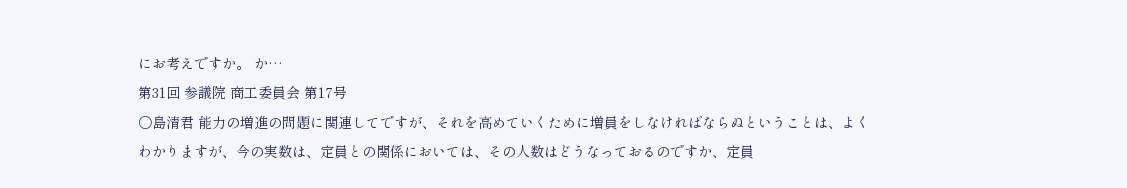にお考えですか。 か…
第31回 参議院 商工委員会 第17号
○島清君 能力の増進の問題に関連してですが、それを高めていくために増員をしなければならぬということは、よくわかりますが、今の実数は、定員との関係においては、その人数はどうなっておるのですか、定員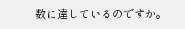数に達しているのですか。